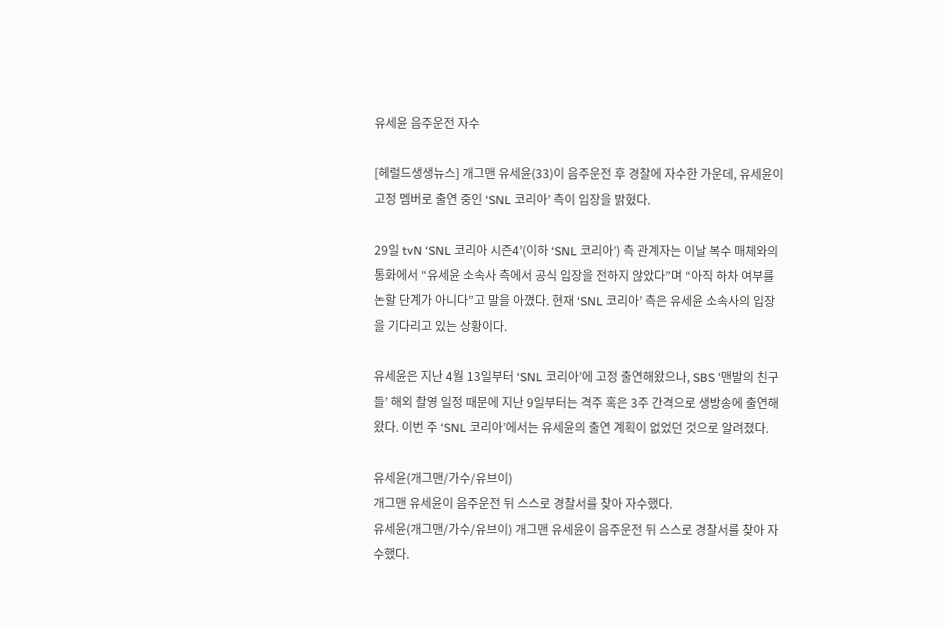유세윤 음주운전 자수

[헤럴드생생뉴스] 개그맨 유세윤(33)이 음주운전 후 경찰에 자수한 가운데, 유세윤이 고정 멤버로 출연 중인 ‘SNL 코리아’ 측이 입장을 밝혔다.

29일 tvN ‘SNL 코리아 시즌4’(이하 ‘SNL 코리아’) 측 관계자는 이날 복수 매체와의 통화에서 “유세윤 소속사 측에서 공식 입장을 전하지 않았다”며 “아직 하차 여부를 논할 단계가 아니다”고 말을 아꼈다. 현재 ‘SNL 코리아’ 측은 유세윤 소속사의 입장을 기다리고 있는 상황이다.

유세윤은 지난 4월 13일부터 ‘SNL 코리아’에 고정 출연해왔으나, SBS ‘맨발의 친구들’ 해외 촬영 일정 때문에 지난 9일부터는 격주 혹은 3주 간격으로 생방송에 출연해 왔다. 이번 주 ‘SNL 코리아’에서는 유세윤의 출연 계획이 없었던 것으로 알려졌다.

유세윤(개그맨/가수/유브이)
개그맨 유세윤이 음주운전 뒤 스스로 경찰서를 찾아 자수했다.
유세윤(개그맨/가수/유브이) 개그맨 유세윤이 음주운전 뒤 스스로 경찰서를 찾아 자수했다.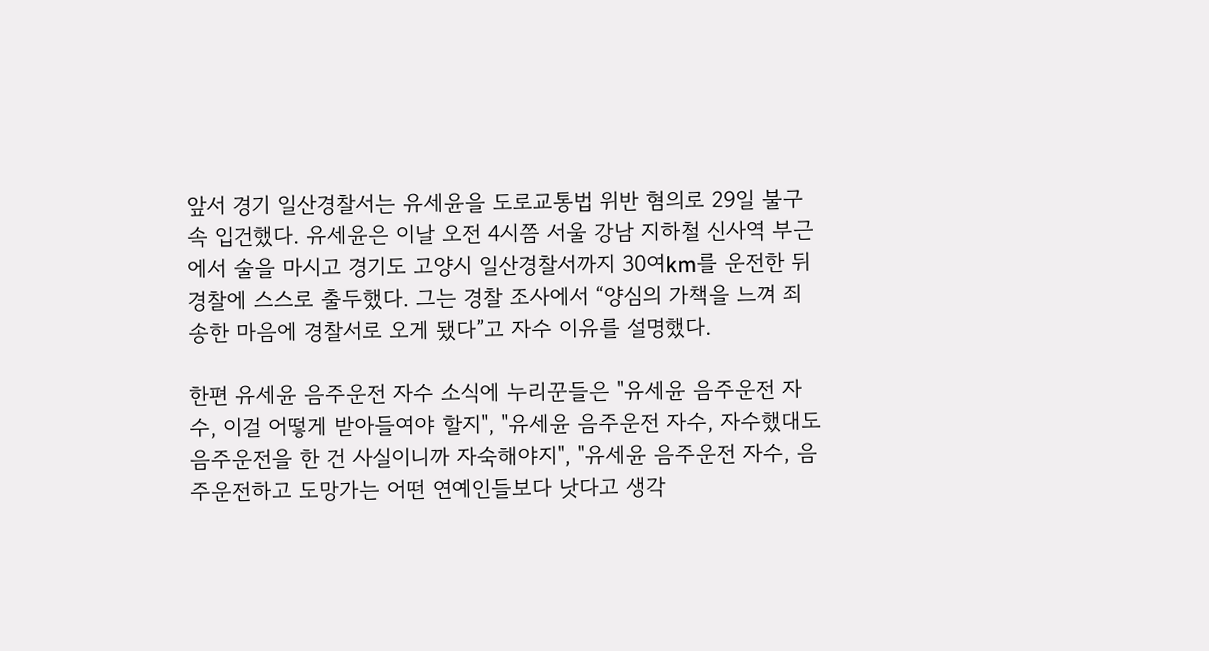앞서 경기 일산경찰서는 유세윤을 도로교통법 위반 혐의로 29일 불구속 입건했다. 유세윤은 이날 오전 4시쯤 서울 강남 지하철 신사역 부근에서 술을 마시고 경기도 고양시 일산경찰서까지 30여km를 운전한 뒤 경찰에 스스로 출두했다. 그는 경찰 조사에서 “양심의 가책을 느껴 죄송한 마음에 경찰서로 오게 됐다”고 자수 이유를 설명했다.

한편 유세윤 음주운전 자수 소식에 누리꾼들은 "유세윤 음주운전 자수, 이걸 어떻게 받아들여야 할지", "유세윤 음주운전 자수, 자수했대도 음주운전을 한 건 사실이니까 자숙해야지", "유세윤 음주운전 자수, 음주운전하고 도망가는 어떤 연예인들보다 낫다고 생각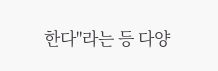한다"라는 등 다양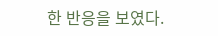한 반응을 보였다.